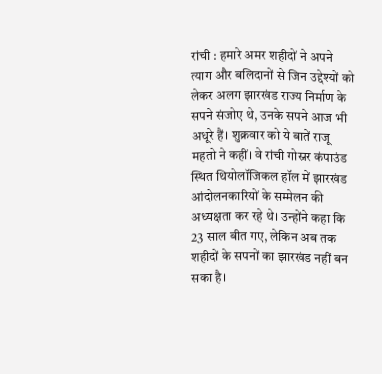रांची : हमारे अमर शहीदों ने अपने त्याग और बलिदानों से जिन उद्देश्यों को लेकर अलग झारखंड राज्य निर्माण के सपने संजोए थे, उनके सपने आज भी अधूरे हैं। शुक्रवार को ये बातें राजू महतो ने कहीं। वे रांची गोस्नर कंपाउंड स्थित थियोलॉजिकल हॉल में झारखंड आंदोलनकारियों के सम्मेलन की अध्यक्षता कर रहे थे। उन्होंने कहा कि 23 साल बीत गए, लेकिन अब तक शहीदों के सपनों का झारखंड नहीं बन सका है।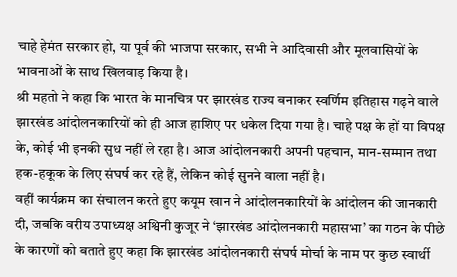चाहे हेमंत सरकार हो, या पूर्व की भाजपा सरकार, सभी ने आदिवासी और मूलवासियों के भावनाओं के साथ खिलवाड़ किया है।
श्री महतो ने कहा कि भारत के मानचित्र पर झारखंड राज्य बनाकर स्वर्णिम इतिहास गढ़ने वाले झारखंड आंदोलनकारियों को ही आज हाशिए पर धकेल दिया गया है। चाहे पक्ष के हों या विपक्ष के, कोई भी इनकी सुध नहीं ले रहा है। आज आंदोलनकारी अपनी पहचान, मान-सम्मान तथा हक-हकूक के लिए संघर्ष कर रहे हैं, लेकिन कोई सुनने वाला नहीं है।
वहीं कार्यक्रम का संचालन करते हुए कयूम खान ने आंदोलनकारियों के आंदोलन की जानकारी दी, जबकि वरीय उपाध्यक्ष अश्विनी कुजूर ने ‘झारखंड आंदोलनकारी महासभा’ का गठन के पीछे के कारणों को बताते हुए कहा कि झारखंड आंदोलनकारी संघर्ष मोर्चा के नाम पर कुछ स्वार्थी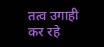तत्व उगाही कर रहे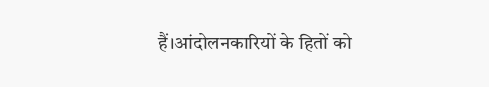हैं।आंदोलनकारियों के हितों को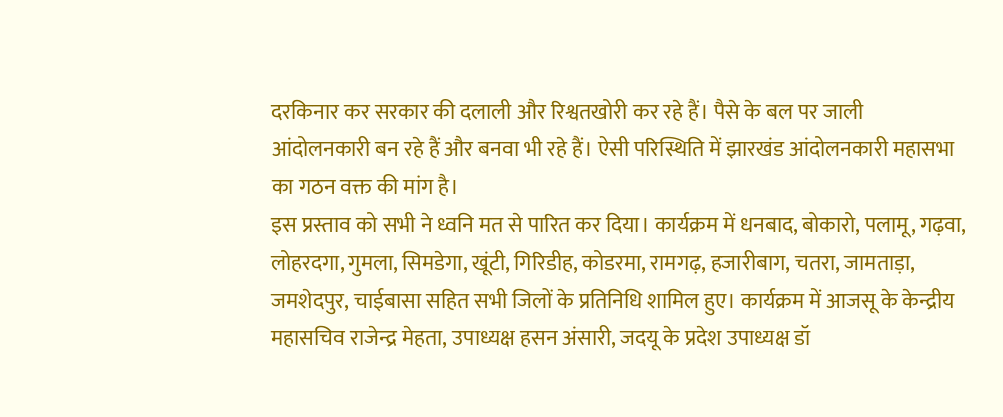दरकिनार कर सरकार की दलाली और रिश्वतखोरी कर रहे हैं। पैसे के बल पर जाली आंदोलनकारी बन रहे हैं और बनवा भी रहे हैं। ऐसी परिस्थिति में झारखंड आंदोलनकारी महासभा का गठन वक्त की मांग है।
इस प्रस्ताव को सभी ने ध्वनि मत से पारित कर दिया। कार्यक्रम में धनबाद, बोकारो, पलामू, गढ़वा, लोहरदगा, गुमला, सिमडेगा, खूंटी, गिरिडीह, कोडरमा, रामगढ़, हजारीबाग, चतरा, जामताड़ा, जमशेदपुर, चाईबासा सहित सभी जिलों के प्रतिनिधि शामिल हुए। कार्यक्रम में आजसू के केन्द्रीय महासचिव राजेन्द्र मेहता, उपाध्यक्ष हसन अंसारी, जदयू के प्रदेश उपाध्यक्ष डॉ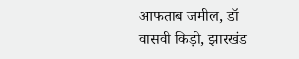आफताब जमील, डॉ वासवी किड़ो, झारखंड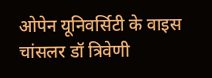ओपेन यूनिवर्सिटी के वाइस चांसलर डॉ त्रिवेणी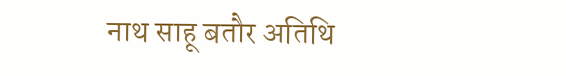नाथ साहू बतौर अतिथि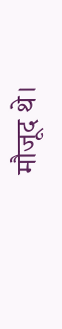मौजूद थे।